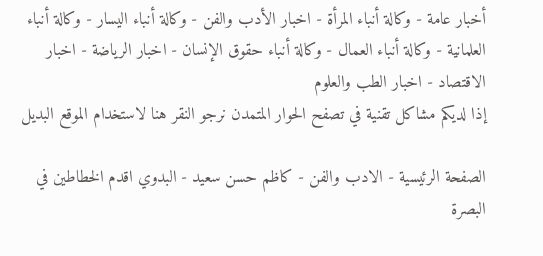أخبار عامة - وكالة أنباء المرأة - اخبار الأدب والفن - وكالة أنباء اليسار - وكالة أنباء العلمانية - وكالة أنباء العمال - وكالة أنباء حقوق الإنسان - اخبار الرياضة - اخبار الاقتصاد - اخبار الطب والعلوم
إذا لديكم مشاكل تقنية في تصفح الحوار المتمدن نرجو النقر هنا لاستخدام الموقع البديل

الصفحة الرئيسية - الادب والفن - كاظم حسن سعيد - البدوي اقدم الخطاطين في البصرة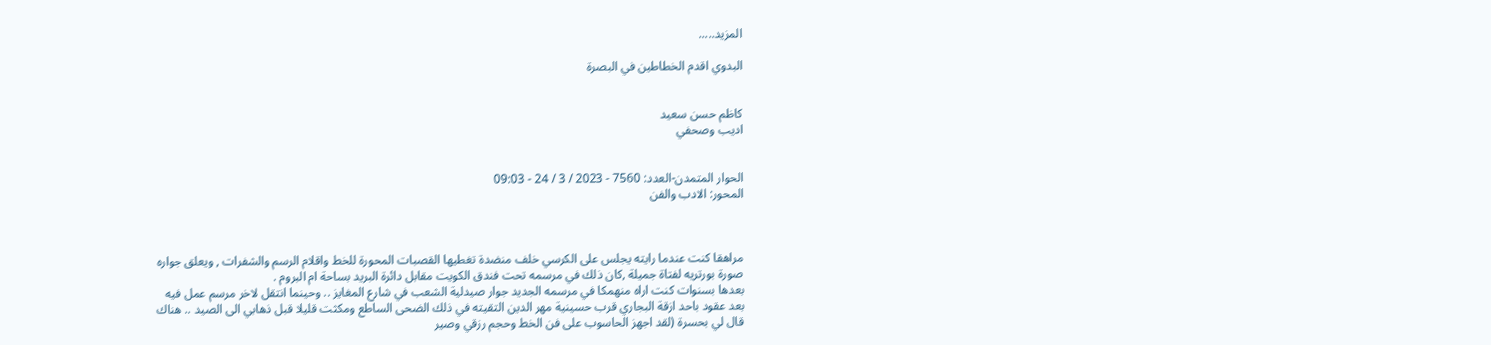المزيد.....

البدوي اقدم الخطاطين في البصرة


كاظم حسن سعيد
اديب وصحفي


الحوار المتمدن-العدد: 7560 - 2023 / 3 / 24 - 09:03
المحور: الادب والفن



مراهقا كنت عندما رايته يجلس على الكرسي خلف منضدة تغطيها القصبات المحورة للخط واقلام الرسم والشفرات , ويعلق جواره صورة بورتريه لفتاة جميلة ,كان ذلك في مرسمه تحت فندق الكويت مقابل دائرة البريد بساحة ام البروم .
بعدها بسنوات كنت اراه منهمكا في مرسمه الجديد جوار صيدلية الشعب في شارع المغايز .. وحينما انتقل لاخر مرسم عمل فيه بعد عقود باحد ازقة البجاري قرب حسينية مهر الدين التقيته في ذلك الضحى الساطع ومكثت قليلا قبل ذهابي الى الصيد .. هناك قال لي بحسرة (لقد اجهز الحاسوب على فن الخط وحجم رزقي وصير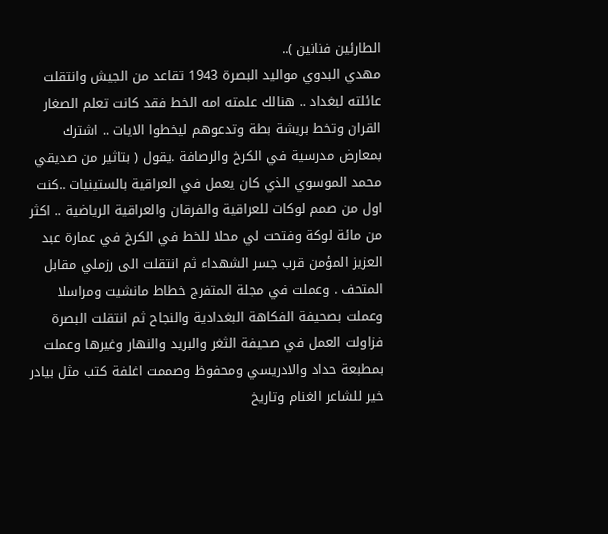الطارئين فنانين )..
مهدي البدوي مواليد البصرة 1943 تقاعد من الجيش وانتقلت عائلته لبغداد .. هنالك علمته امه الخط فقد كانت تعلم الصغار القران وتخط بريشة بطة وتدعوهم ليخطوا الايات .. اشترك بمعارض مدرسية في الكرخ والرصافة .يقول ( بتاثير من صديقي محمد الموسوي الذي كان يعمل في العراقية بالستينيات ..كنت اول من صمم لوكات للعراقية والفرقان والعراقية الرياضية .. اكثر من مائة لوكة وفتحت لي محلا للخط في الكرخ في عمارة عبد العزيز المؤمن قرب جسر الشهداء ثم انتقلت الى رزملي مقابل المتحف . وعملت في مجلة المتفرج خطاط مانشيت ومراسلا وعملت بصحيفة الفكاهة البغدادية والنجاح ثم انتقلت البصرة فزاولت العمل في صحيفة الثغر والبريد والنهار وغيرها وعملت بمطبعة حداد والادريسي ومحفوظ وصممت اغلفة كتب مثل بيادر خير للشاعر الغنام وتاريخ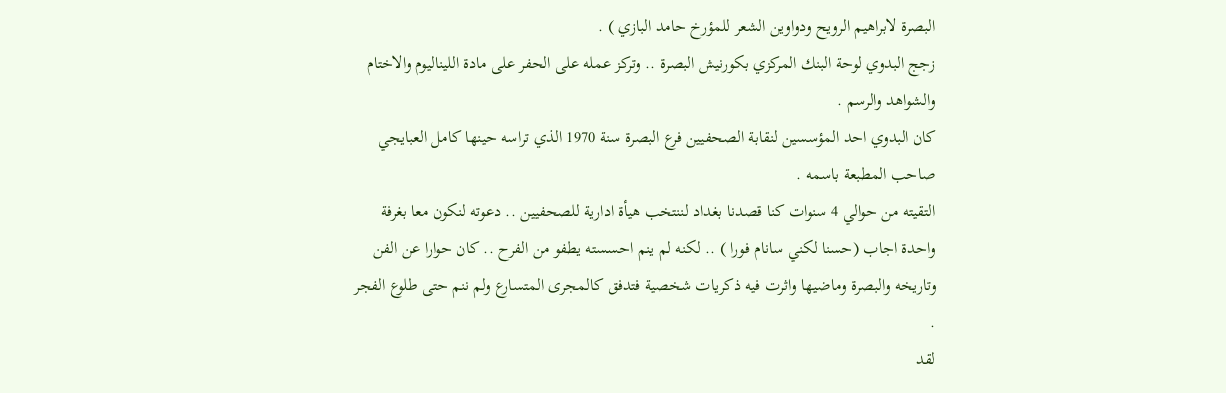البصرة لابراهيم الرويح ودواوين الشعر للمؤرخ حامد البازي ) .
زجج البدوي لوحة البنك المركزي بكورنيش البصرة .. وتركز عمله على الحفر على مادة الليناليوم والاختام والشواهد والرسم .
كان البدوي احد المؤسسين لنقابة الصحفيين فرع البصرة سنة 1970 الذي تراسه حينها كامل العبايجي صاحب المطبعة باسمه .
التقيته من حوالي 4 سنوات كنا قصدنا بغداد لننتخب هيأة ادارية للصحفيين .. دعوته لنكون معا بغرفة واحدة اجاب (حسنا لكني سانام فورا ) .. لكنه لم ينم احسسته يطفو من الفرح .. كان حوارا عن الفن وتاريخه والبصرة وماضيها واثرت فيه ذكريات شخصية فتدفق كالمجرى المتسارع ولم ننم حتى طلوع الفجر .
لقد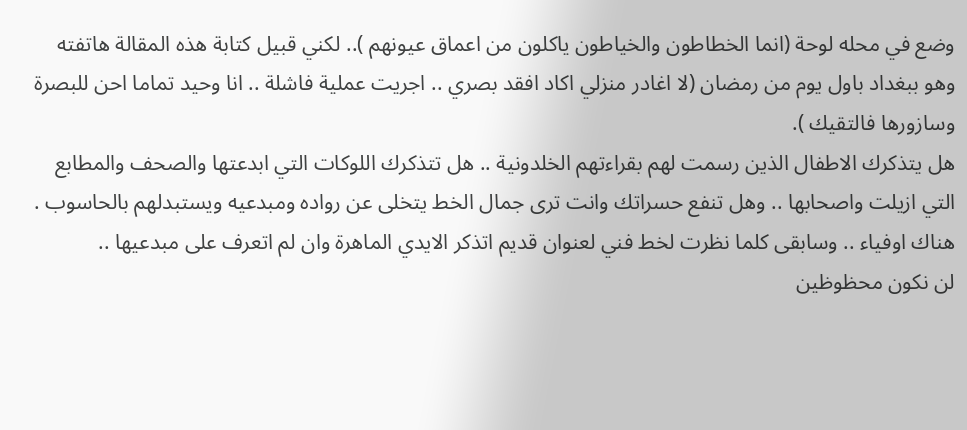وضع في محله لوحة (انما الخطاطون والخياطون ياكلون من اعماق عيونهم ).. لكني قبيل كتابة هذه المقالة هاتفته وهو ببغداد باول يوم من رمضان (لا اغادر منزلي اكاد افقد بصري .. اجريت عملية فاشلة .. انا وحيد تماما احن للبصرة وسازورها فالتقيك ).
هل يتذكرك الاطفال الذين رسمت لهم بقراءتهم الخلدونية .. هل تتذكرك اللوكات التي ابدعتها والصحف والمطابع التي ازيلت واصحابها .. وهل تنفع حسراتك وانت ترى جمال الخط يتخلى عن رواده ومبدعيه ويستبدلهم بالحاسوب .
هناك اوفياء .. وسابقى كلما نظرت لخط فني لعنوان قديم اتذكر الايدي الماهرة وان لم اتعرف على مبدعيها ..
لن نكون محظوظين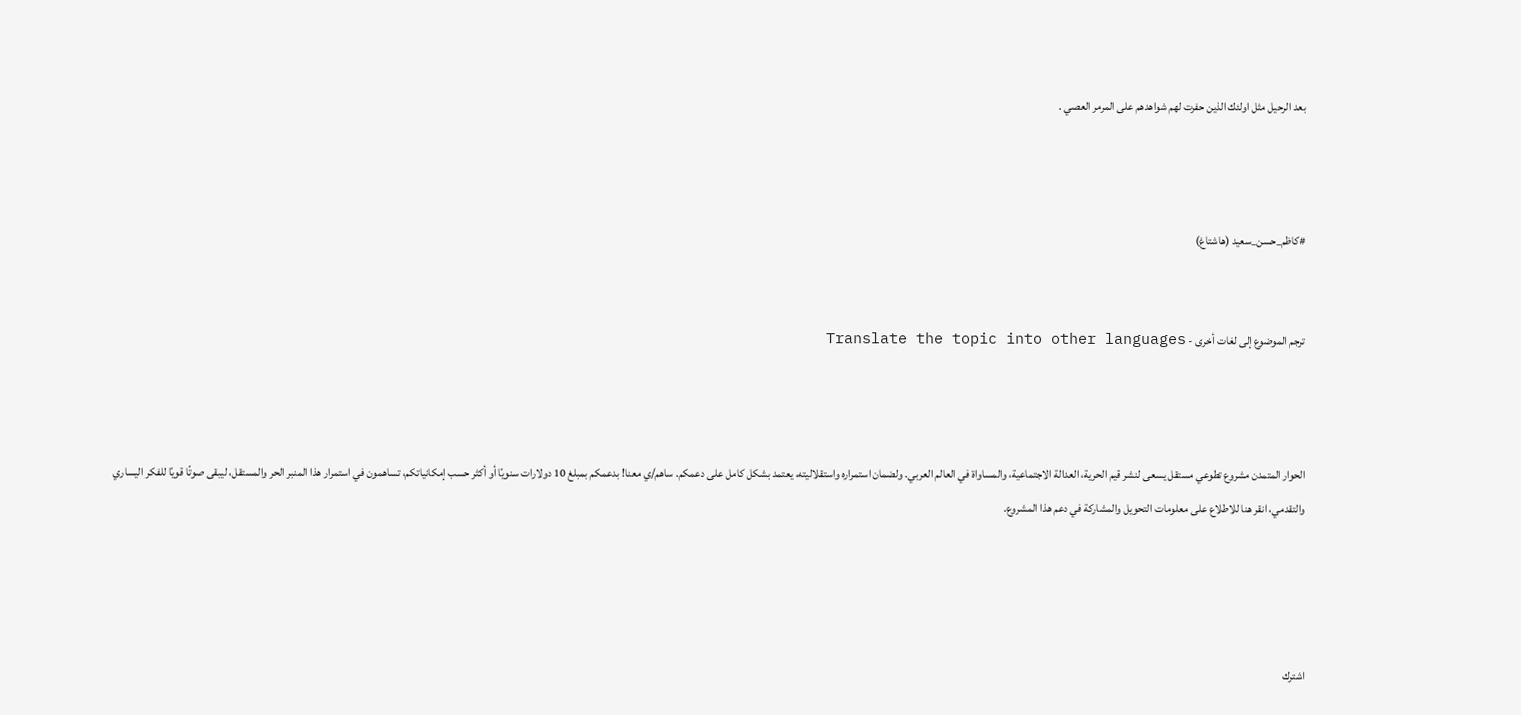بعد الرحيل مثل اولئك الذين حفرت لهم شواهدهم على المرمر العصي .



#كاظم_حسن_سعيد (هاشتاغ)


ترجم الموضوع إلى لغات أخرى - Translate the topic into other languages



الحوار المتمدن مشروع تطوعي مستقل يسعى لنشر قيم الحرية، العدالة الاجتماعية، والمساواة في العالم العربي. ولضمان استمراره واستقلاليته، يعتمد بشكل كامل على دعمكم. ساهم/ي معنا! بدعمكم بمبلغ 10 دولارات سنويًا أو أكثر حسب إمكانياتكم، تساهمون في استمرار هذا المنبر الحر والمستقل، ليبقى صوتًا قويًا للفكر اليساري والتقدمي، انقر هنا للاطلاع على معلومات التحويل والمشاركة في دعم هذا المشروع.




اشترك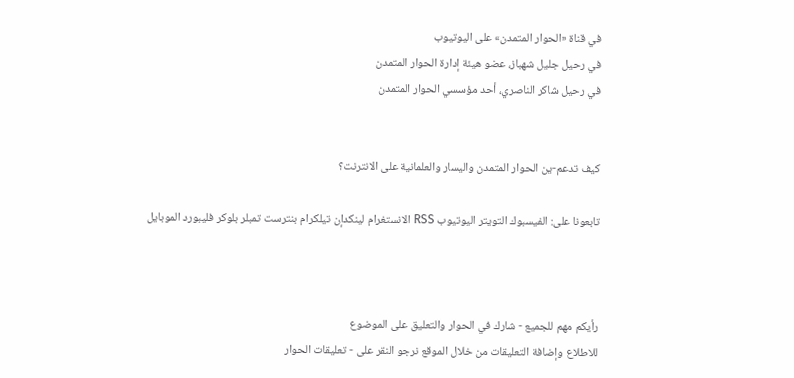في قناة «الحوار المتمدن» على اليوتيوب
في رحيل جليل شهباز، عضو هيئة إدارة الحوار المتمدن
في رحيل شاكر الناصري، أحد مؤسسي الحوار المتمدن


كيف تدعم-ين الحوار المتمدن واليسار والعلمانية على الانترنت؟

تابعونا على: الفيسبوك التويتر اليوتيوب RSS الانستغرام لينكدإن تيلكرام بنترست تمبلر بلوكر فليبورد الموبايل



رأيكم مهم للجميع - شارك في الحوار والتعليق على الموضوع
للاطلاع وإضافة التعليقات من خلال الموقع نرجو النقر على - تعليقات الحوار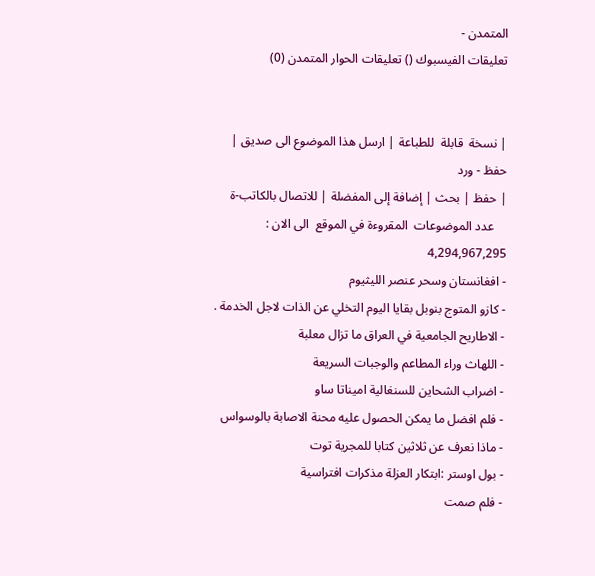المتمدن -
تعليقات الفيسبوك () تعليقات الحوار المتمدن (0)


| نسخة  قابلة  للطباعة | ارسل هذا الموضوع الى صديق | حفظ - ورد
| حفظ | بحث | إضافة إلى المفضلة | للاتصال بالكاتب-ة
    عدد الموضوعات  المقروءة في الموقع  الى الان : 4,294,967,295
- افغانستان وسحر عنصر الليثيوم
- كازو المتوج بنوبل بقايا اليوم التخلي عن الذات لاجل الخدمة .
- الاطاريح الجامعية في العراق ما تزال معلبة
- اللهاث وراء المطاعم والوجبات السريعة
- اضراب الشحاين للسنغالية اميناتا ساو
- فلم افضل ما يمكن الحصول عليه محنة الاصابة بالوسواس
- ماذا نعرف عن ثلاثين كتابا للمجرية توت
- بول اوستر :ابتكار العزلة مذكرات افتراسية
- فلم صمت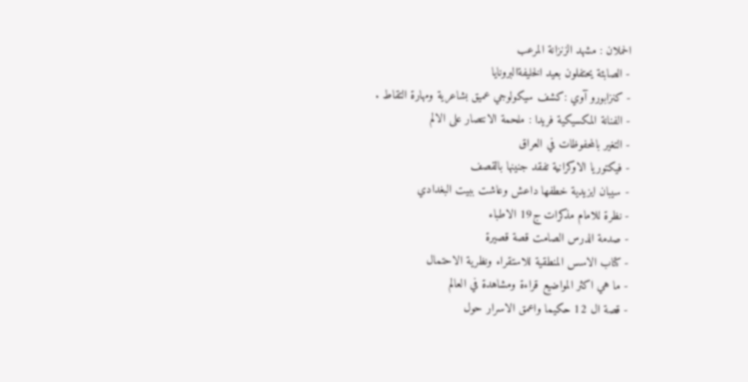الحملان : مشهد الزنزانة المرعب
- الصابئة يحتفلون بعيد الخليفةالبرونايا
- كنزابورو آوي :كشف سيكولوجي عميق بشاعرية ومهارة التقاط .
- الفنانة المكسيكية فريدا : ملحمة الانتصار على الالم
- التغير بالمحفوظات في العراق
- فيكتوريا الاوكرانية تفقد جنينها بالقصف
- سيبان ايزيدية خطفها داعش وعاشت ببيت البغدادي
- نظرة للامام مذكرات ج19 الاطباء
- صدمة الدرس الصامت قصة قصيرة
- كتاب الاسس المنطقية للاستقراء ونظرية الاحتمال
- ما هي اكثر المواضيع قراءة ومشاهدة في العالم
- قصة ال 12 حكيما واعمق الاسرار حول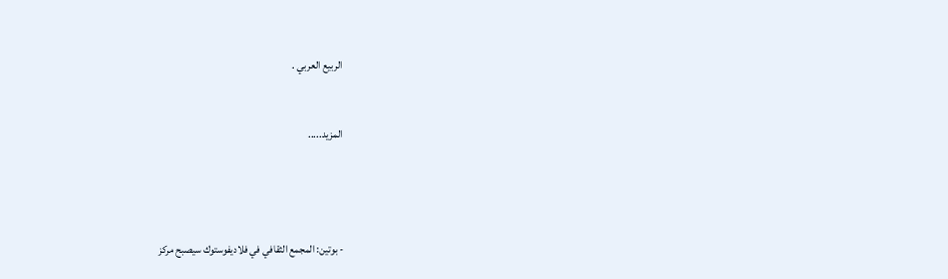الربيع العربي .


المزيد.....




- بوتين: المجمع الثقافي في فلاديفوستوك سيصبح مركز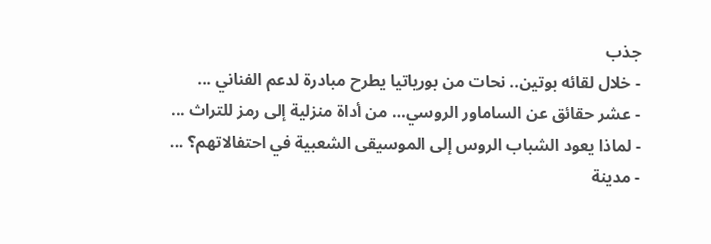جذب
- خلال لقائه بوتين.. نحات من بورياتيا يطرح مبادرة لدعم الفناني ...
- عشر حقائق عن الساماور الروسي… من أداة منزلية إلى رمز للتراث ...
- لماذا يعود الشباب الروس إلى الموسيقى الشعبية في احتفالاتهم؟ ...
- مدينة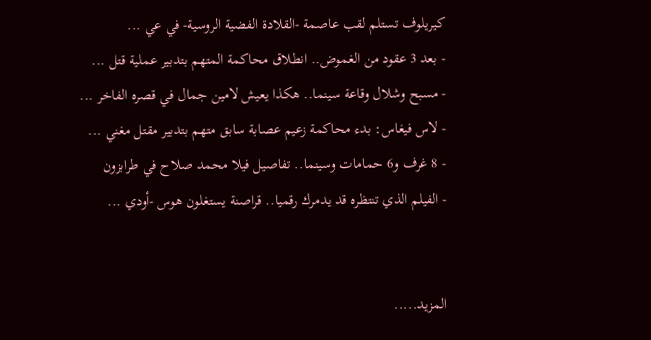كيريلوف تستلم لقب عاصمة -القلادة الفضية الروسية- في عي ...
- بعد 3 عقود من الغموض.. انطلاق محاكمة المتهم بتدبير عملية قتل ...
- مسبح وشلال وقاعة سينما.. هكذا يعيش لامين جمال في قصره الفاخر ...
- لاس فيغاس: بدء محاكمة زعيم عصابة سابق متهم بتدبير مقتل مغني ...
- 8 غرف و6 حمامات وسينما.. تفاصيل فيلا محمد صلاح في طرابزون
- الفيلم الذي تنتظره قد يدمرك رقميا.. قراصنة يستغلون هوس -أودي ...


المزيد.....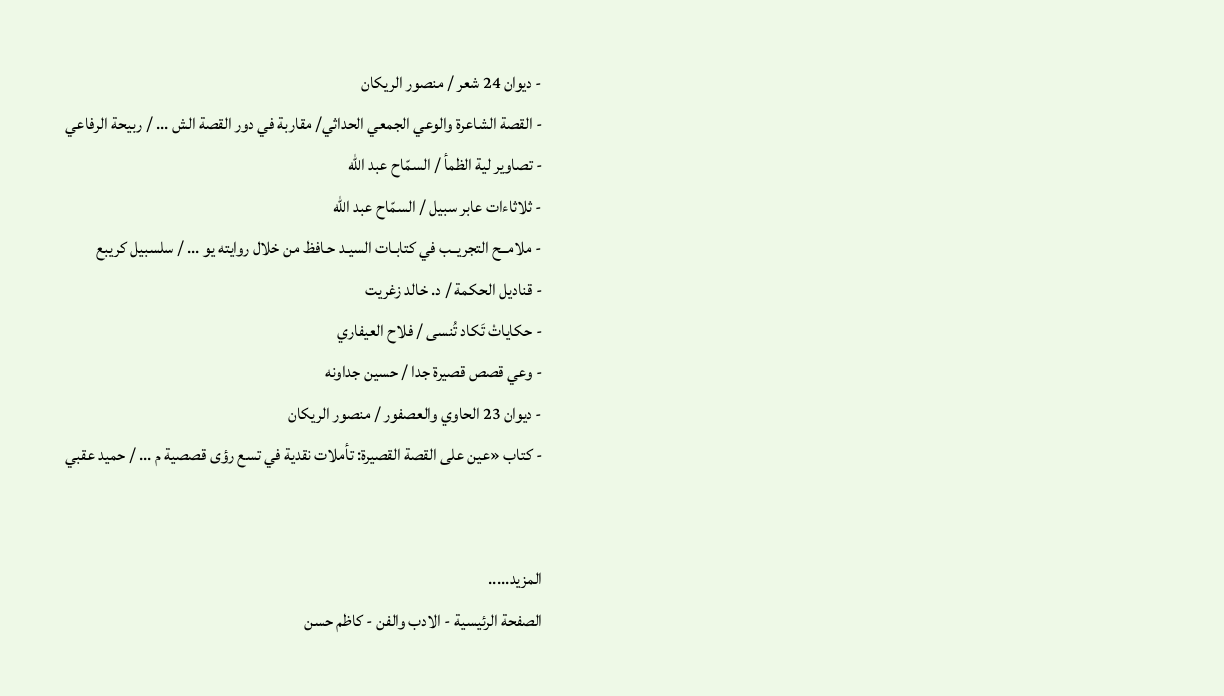- ديوان 24 شعر / منصور الريكان
- القصة الشاعرة والوعي الجمعي الحداثي/ مقاربة في دور القصة الش ... / ربيحة الرفاعي
- تصاوير لية الظمأ / السمّاح عبد الله
- ثلاثاءات عابر سبيل / السمّاح عبد الله
- ملامــح التجريــب في كتابـات السيـد حـافظ من خلال روايته يو ... / سلسبيل كريبع
- قناديل الحكمة / د. خالد زغريت
- حكاياتْ تَكاد تُنسى / فلاح العيفاري
- وعي قصص قصيرة جدا / حسين جداونه
- ديوان 23 الحاوي والعصفور / منصور الريكان
- كتاب «عين على القصة القصيرة: تأملات نقدية في تسع رؤى قصصية م ... / حميد عقبي


المزيد.....
الصفحة الرئيسية - الادب والفن - كاظم حسن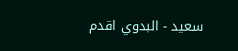سعيد - البدوي اقدم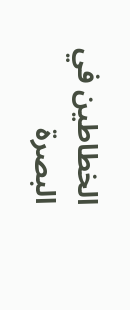الخطاطين في البصرة